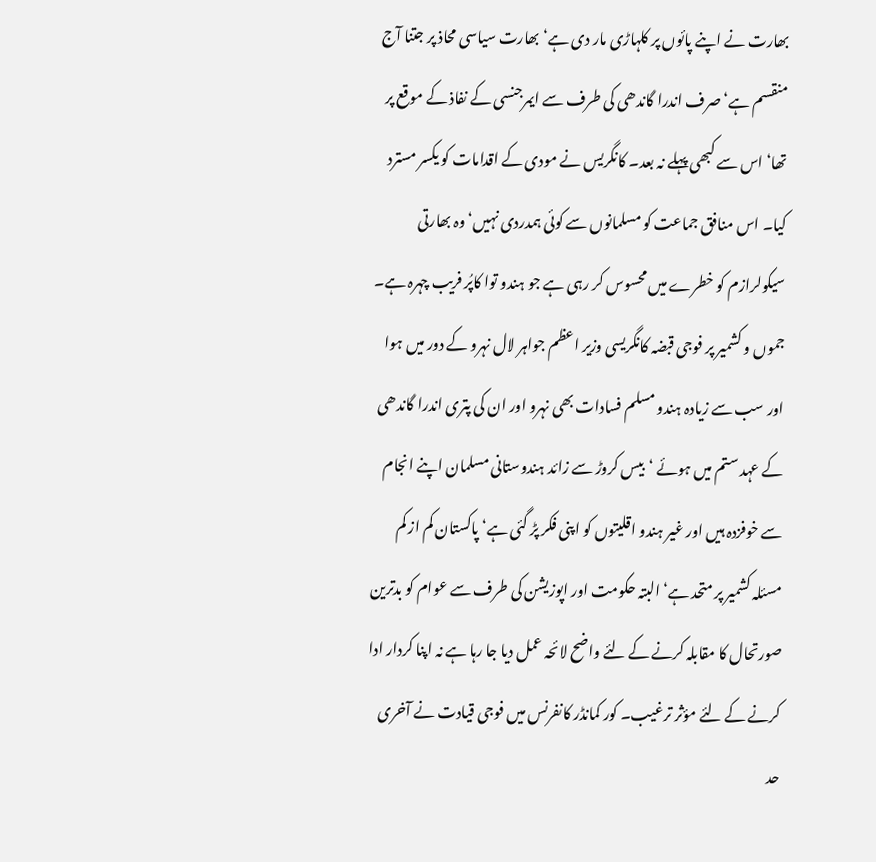بھارت نے اپنے پائوں پر کلہاڑی مار دی ہے‘ بھارت سیاسی محاذ پر جتنا آج منقسم ہے‘ صرف اندرا گاندھی کی طرف سے ایمرجنسی کے نفاذ کے موقع پر تھا‘ اس سے کبھی پہلے نہ بعد۔ کانگریس نے مودی کے اقدامات کو یکسر مسترد کیا۔ اس منافق جماعت کو مسلمانوں سے کوئی ہمدردی نہیں‘ وہ بھارتی سیکولرازم کو خطرے میں محسوس کر رہی ہے جو ہندو توا کاپُر فریب چہرہ ہے۔ جموں و کشمیر پر فوجی قبضہ کانگریسی وزیر اعظم جواہر لال نہرو کے دور میں ہوا اور سب سے زیادہ ہندو مسلم فسادات بھی نہرو اور ان کی پتری اندرا گاندھی کے عہد ستم میں ہوئے ‘بیس کروڑ سے زائد ہندوستانی مسلمان اپنے انجام سے خوفزدہ ہیں اور غیر ہندو اقلیتوں کو اپنی فکر پڑ گئی ہے‘ پاکستان کم از کم مسئلہ کشمیر پر متحد ہے‘ البتہ حکومت اور اپوزیشن کی طرف سے عوام کو بدترین صورتحال کا مقابلہ کرنے کے لئے واضح لائحہ عمل دیا جا رہا ہے نہ اپنا کردار ادا کرنے کے لئے مؤثر ترغیب۔ کور کمانڈر کانفرنس میں فوجی قیادت نے آخری حد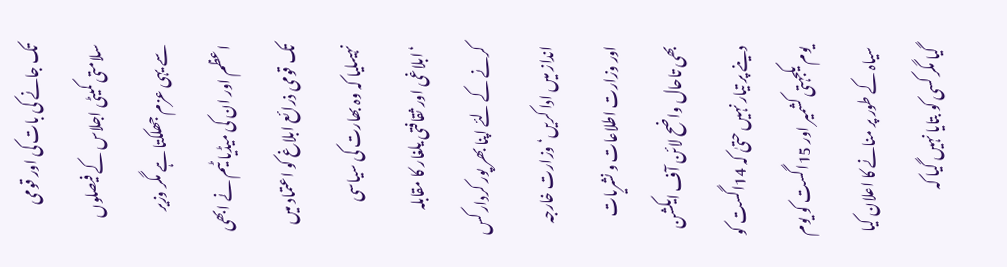تک جانے کی بات کی اور قومی سلامتی کمیٹی اجلاس کے فیصلوں سے یہی عزم جھلکتا ہے مگر وزیر اعظم اور ان کی میڈیا ٹیم نے ابھی تک قومی ذرائع ابلاغ کو اعتماد میں نہیںلیا کہ وہ بھارت کی سیاسی ‘ابلاغی اور ثقافتی یلغار کا مقابلہ کرنے کے لئے اپنا بھر پور کردار کس انداز میں ادا کریں‘ وزارت خارجہ اور وزارت اطلاعات و نشریات بھی تاحال واضح لائن آف ایکشن دینے پر تیار نہیں حتیٰ کہ 14اگست کو یوم یکجہتی کشمیر اور 15اگست کو یوم سیاہ کے طور پر منانے کا اعلان کیا گیا مگر کسی کو بتایا نہیں گیا کہ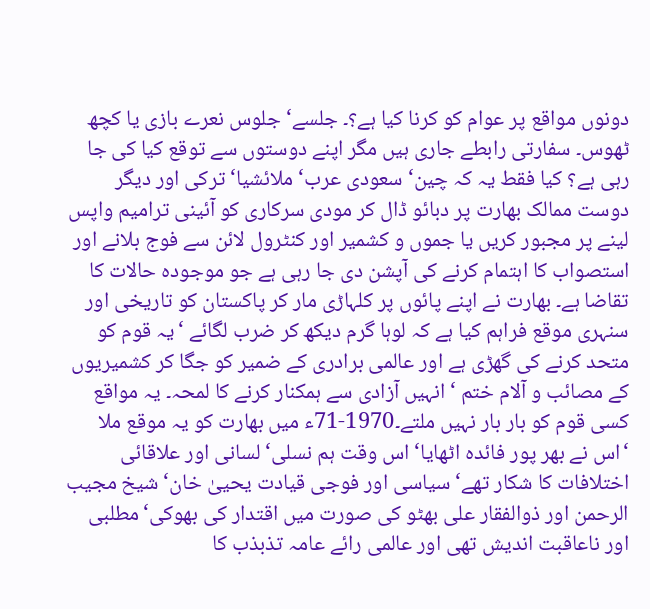دونوں مواقع پر عوام کو کرنا کیا ہے؟۔ جلسے‘ جلوس نعرے بازی یا کچھ ٹھوس۔ سفارتی رابطے جاری ہیں مگر اپنے دوستوں سے توقع کیا کی جا رہی ہے؟ کیا فقط یہ کہ چین‘ سعودی عرب‘ ملائشیا‘ ترکی اور دیگر دوست ممالک بھارت پر دبائو ڈال کر مودی سرکاری کو آئینی ترامیم واپس لینے پر مجبور کریں یا جموں و کشمیر اور کنٹرول لائن سے فوج بلانے اور استصواب کا اہتمام کرنے کی آپشن دی جا رہی ہے جو موجودہ حالات کا تقاضا ہے۔ بھارت نے اپنے پائوں پر کلہاڑی مار کر پاکستان کو تاریخی اور سنہری موقع فراہم کیا ہے کہ لوہا گرم دیکھ کر ضرب لگائے ‘یہ قوم کو متحد کرنے کی گھڑی ہے اور عالمی برادری کے ضمیر کو جگا کر کشمیریوں کے مصائب و آلام ختم ‘ انہیں آزادی سے ہمکنار کرنے کا لمحہ۔ یہ مواقع کسی قوم کو بار بار نہیں ملتے۔1970-71ء میں بھارت کو یہ موقع ملا ‘اس نے بھر پور فائدہ اٹھایا‘ اس وقت ہم نسلی‘ لسانی اور علاقائی اختلافات کا شکار تھے‘ سیاسی اور فوجی قیادت یحییٰ خان‘ شیخ مجیب الرحمن اور ذوالفقار علی بھٹو کی صورت میں اقتدار کی بھوکی‘مطلبی اور ناعاقبت اندیش تھی اور عالمی رائے عامہ تذبذب کا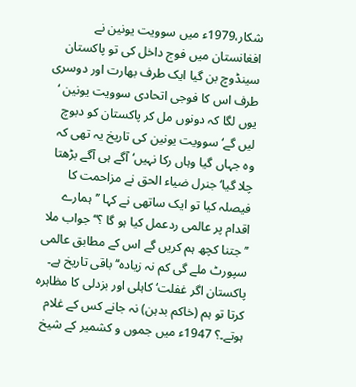شکار،1979ء میں سوویت یونین نے افغانستان میں فوج داخل کی تو پاکستان سینڈوچ بن گیا ایک طرف بھارت اور دوسری طرف اس کا فوجی اتحادی سوویت یونین ‘ یوں لگا کہ دونوں مل کر پاکستان کو دبوچ لیں گے‘ سوویت یونین کی تاریخ یہ تھی کہ وہ جہاں گیا وہاں رکا نہیں‘ آگے ہی آگے بڑھتا چلا گیا‘ جنرل ضیاء الحق نے مزاحمت کا فیصلہ کیا تو ایک ساتھی نے کہا ’’ہمارے اقدام پر عالمی ردعمل کیا ہو گا ؟‘‘جواب ملا ’’جتنا کچھ ہم کریں گے اس کے مطابق عالمی سپورٹ ملے گی کم نہ زیادہ‘‘ باقی تاریخ ہے۔ پاکستان اگر غفلت‘ کاہلی اور بزدلی کا مظاہرہ کرتا تو ہم (خاکم بدہن) نہ جانے کس کے غلام ہوتے۔؟ 1947ء میں جموں و کشمیر کے شیخ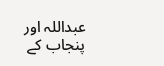عبداللہ اور پنجاب کے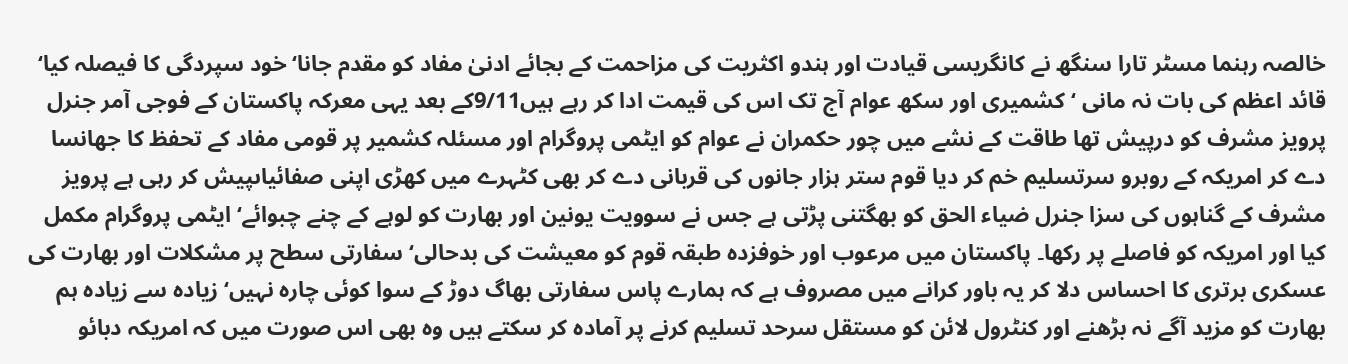خالصہ رہنما مسٹر تارا سنگھ نے کانگریسی قیادت اور ہندو اکثریت کی مزاحمت کے بجائے ادنیٰ مفاد کو مقدم جانا‘ خود سپردگی کا فیصلہ کیا‘ قائد اعظم کی بات نہ مانی ‘کشمیری اور سکھ عوام آج تک اس کی قیمت ادا کر رہے ہیں9/11کے بعد یہی معرکہ پاکستان کے فوجی آمر جنرل پرویز مشرف کو درپیش تھا طاقت کے نشے میں چور حکمران نے عوام کو ایٹمی پروگرام اور مسئلہ کشمیر پر قومی مفاد کے تحفظ کا جھانسا دے کر امریکہ کے روبرو سرتسلیم خم کر دیا قوم ستر ہزار جانوں کی قربانی دے کر بھی کٹہرے میں کھڑی اپنی صفائیاںپیش کر رہی ہے پرویز مشرف کے گناہوں کی سزا جنرل ضیاء الحق کو بھگتنی پڑتی ہے جس نے سوویت یونین اور بھارت کو لوہے کے چنے چبوائے‘ ایٹمی پروگرام مکمل کیا اور امریکہ کو فاصلے پر رکھا۔ پاکستان میں مرعوب اور خوفزدہ طبقہ قوم کو معیشت کی بدحالی‘ سفارتی سطح پر مشکلات اور بھارت کی عسکری برتری کا احساس دلا کر یہ باور کرانے میں مصروف ہے کہ ہمارے پاس سفارتی بھاگ دوڑ کے سوا کوئی چارہ نہیں‘ زیادہ سے زیادہ ہم بھارت کو مزید آگے نہ بڑھنے اور کنٹرول لائن کو مستقل سرحد تسلیم کرنے پر آمادہ کر سکتے ہیں وہ بھی اس صورت میں کہ امریکہ دبائو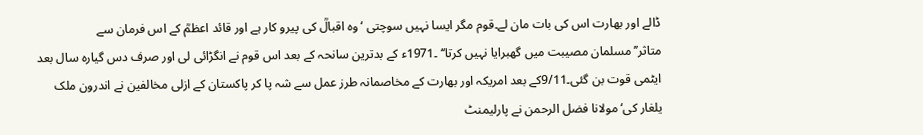ڈالے اور بھارت اس کی بات مان لے۔قوم مگر ایسا نہیں سوچتی ‘وہ اقبالؒ کی پیرو کار ہے اور قائد اعظمؒ کے اس فرمان سے متاثر’’مسلمان مصیبت میں گھبرایا نہیں کرتا‘‘ ۔1971ء کے بدترین سانحہ کے بعد اس قوم نے انگڑائی لی اور صرف دس گیارہ سال بعد ایٹمی قوت بن گئی۔9/11کے بعد امریکہ اور بھارت کے مخاصمانہ طرز عمل سے شہ پا کر پاکستان کے ازلی مخالفین نے اندرون ملک یلغار کی‘ مولانا فضل الرحمن نے پارلیمنٹ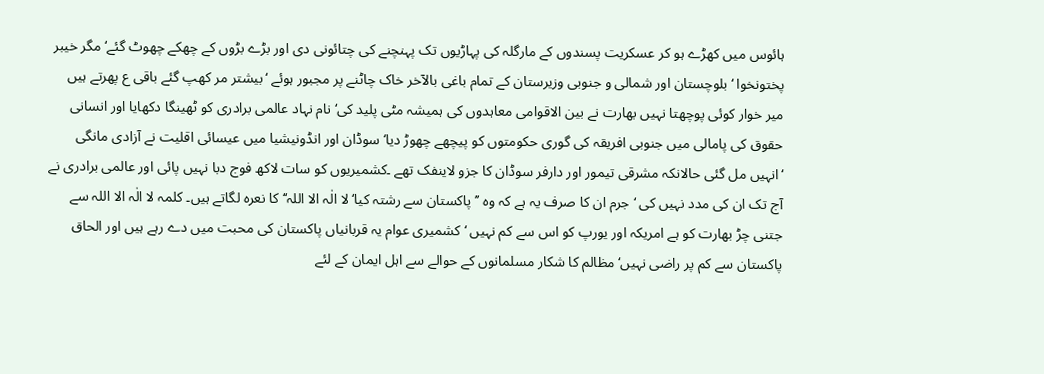ہائوس میں کھڑے ہو کر عسکریت پسندوں کے مارگلہ کی پہاڑیوں تک پہنچنے کی چتائونی دی اور بڑے بڑوں کے چھکے چھوٹ گئے‘ مگر خیبر پختونخوا ‘ بلوچستان اور شمالی و جنوبی وزیرستان کے تمام باغی بالآخر خاک چاٹنے پر مجبور ہوئے ‘بیشتر مر کھپ گئے باقی ع پھرتے ہیں میر خوار کوئی پوچھتا نہیں بھارت نے بین الاقوامی معاہدوں کی ہمیشہ مٹی پلید کی‘ نام نہاد عالمی برادری کو ٹھینگا دکھایا اور انسانی حقوق کی پامالی میں جنوبی افریقہ کی گوری حکومتوں کو پیچھے چھوڑ دیا‘ سوڈان اور انڈونیشیا میں عیسائی اقلیت نے آزادی مانگی ‘انہیں مل گئی حالانکہ مشرقی تیمور اور دارفر سوڈان کا جزو لاینفک تھے ۔کشمیریوں کو سات لاکھ فوج دبا نہیں پائی اور عالمی برادری نے آج تک ان کی مدد نہیں کی ‘جرم ان کا صرف یہ ہے کہ وہ ’’پاکستان سے رشتہ کیا‘ لا الٰہ الا اللہ‘‘ کا نعرہ لگاتے ہیں۔ کلمہ لا الٰہ الا اللہ سے جتنی چڑ بھارت کو ہے امریکہ اور یورپ کو اس سے کم نہیں ‘کشمیری عوام یہ قربانیاں پاکستان کی محبت میں دے رہے ہیں اور الحاق پاکستان سے کم پر راضی نہیں‘ مظالم کا شکار مسلمانوں کے حوالے سے اہل ایمان کے لئے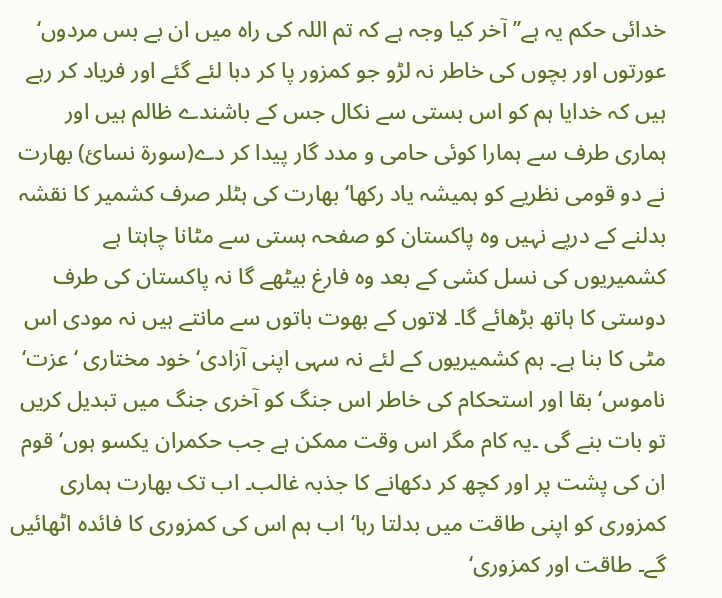خدائی حکم یہ ہے’’آخر کیا وجہ ہے کہ تم اللہ کی راہ میں ان بے بس مردوں‘ عورتوں اور بچوں کی خاطر نہ لڑو جو کمزور پا کر دبا لئے گئے اور فریاد کر رہے ہیں کہ خدایا ہم کو اس بستی سے نکال جس کے باشندے ظالم ہیں اور ہماری طرف سے ہمارا کوئی حامی و مدد گار پیدا کر دے(سورۃ نسائ) بھارت نے دو قومی نظریے کو ہمیشہ یاد رکھا‘ بھارت کی ہٹلر صرف کشمیر کا نقشہ بدلنے کے درپے نہیں وہ پاکستان کو صفحہ ہستی سے مٹانا چاہتا ہے کشمیریوں کی نسل کشی کے بعد وہ فارغ بیٹھے گا نہ پاکستان کی طرف دوستی کا ہاتھ بڑھائے گا۔ لاتوں کے بھوت باتوں سے مانتے ہیں نہ مودی اس مٹی کا بنا ہے۔ ہم کشمیریوں کے لئے نہ سہی اپنی آزادی‘ خود مختاری ‘عزت‘ ناموس‘ بقا اور استحکام کی خاطر اس جنگ کو آخری جنگ میں تبدیل کریں تو بات بنے گی ۔یہ کام مگر اس وقت ممکن ہے جب حکمران یکسو ہوں‘ قوم ان کی پشت پر اور کچھ کر دکھانے کا جذبہ غالب۔ اب تک بھارت ہماری کمزوری کو اپنی طاقت میں بدلتا رہا‘ اب ہم اس کی کمزوری کا فائدہ اٹھائیں گے۔ طاقت اور کمزوری‘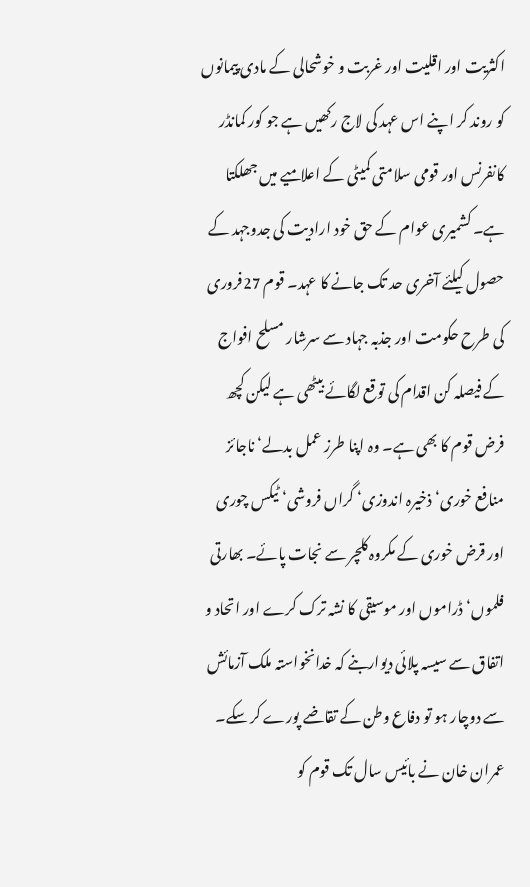اکثریت اور اقلیت اور غربت و خوشحالی کے مادی پیمانوں کو روند کر اپنے اس عہد کی لاج رکھیں ہے جو کور کمانڈر کانفرنس اور قومی سلامتی کمیٹی کے اعلامیے میں جھلکتا ہے۔ کشمیری عوام کے حق خود ارادیت کی جدوجہد کے حصول کیلئے آخری حد تک جانے کا عہد۔ قوم 27فروری کی طرح حکومت اور جذبہ جہاد سے سرشار مسلح افواج کے فیصلہ کن اقدام کی توقع لگائے بیٹھی ہے لیکن کچھ فرض قوم کا بھی ہے۔ وہ اپنا طرز عمل بدلے‘ ناجائز منافع خوری‘ ذخیرہ اندوزی‘ گراں فروشی‘ ٹیکس چوری اور قرض خوری کے مکروہ کلچر سے نجات پائے۔ بھارتی فلموں‘ ڈراموں اور موسیقی کا نشہ ترک کرے اور اتحاد و اتفاق سے سیسہ پلائی دیواربنے کہ خدانخواستہ ملک آزمائش سے دوچار ہو تو دفاع وطن کے تقاضے پورے کر سکے۔ عمران خان نے بائیس سال تک قوم کو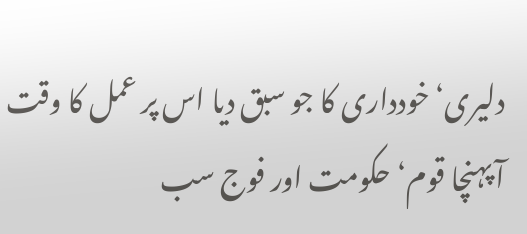دلیری‘ خودداری کا جو سبق دیا اس پر عمل کا وقت آ پہنچا قوم‘ حکومت اور فوج سب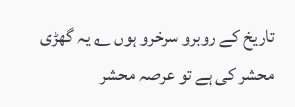تاریخ کے روبرو سرخرو ہوں ؎ یہ گھڑی محشر کی ہے تو عرصہ محشر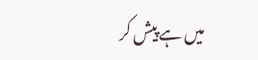میں ہے پیش کر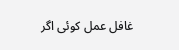غافل عمل کوئی اگر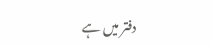دفتر میں ہے